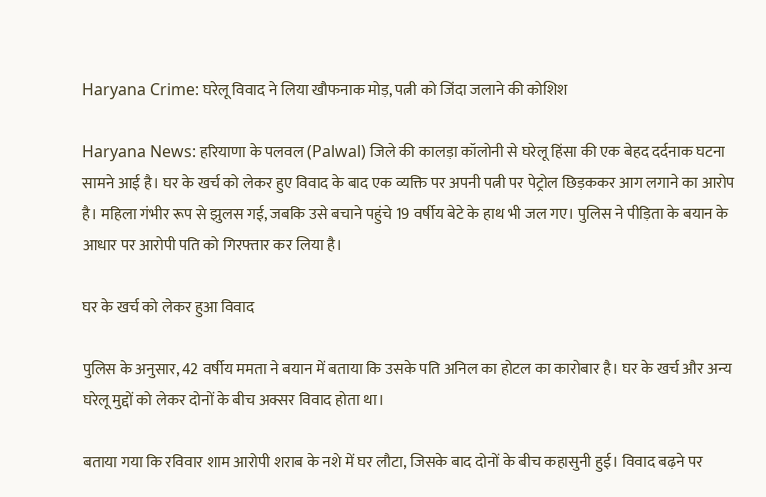Haryana Crime: घरेलू विवाद ने लिया खौफनाक मोड़, पत्नी को जिंदा जलाने की कोशिश

Haryana News: हरियाणा के पलवल (Palwal) जिले की कालड़ा कॉलोनी से घरेलू हिंसा की एक बेहद दर्दनाक घटना सामने आई है। घर के खर्च को लेकर हुए विवाद के बाद एक व्यक्ति पर अपनी पत्नी पर पेट्रोल छिड़ककर आग लगाने का आरोप है। महिला गंभीर रूप से झुलस गई, जबकि उसे बचाने पहुंचे 19 वर्षीय बेटे के हाथ भी जल गए। पुलिस ने पीड़िता के बयान के आधार पर आरोपी पति को गिरफ्तार कर लिया है।

घर के खर्च को लेकर हुआ विवाद

पुलिस के अनुसार, 42 वर्षीय ममता ने बयान में बताया कि उसके पति अनिल का होटल का कारोबार है। घर के खर्च और अन्य घरेलू मुद्दों को लेकर दोनों के बीच अक्सर विवाद होता था।

बताया गया कि रविवार शाम आरोपी शराब के नशे में घर लौटा, जिसके बाद दोनों के बीच कहासुनी हुई। विवाद बढ़ने पर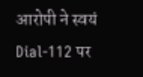आरोपी ने स्वयं Dial-112 पर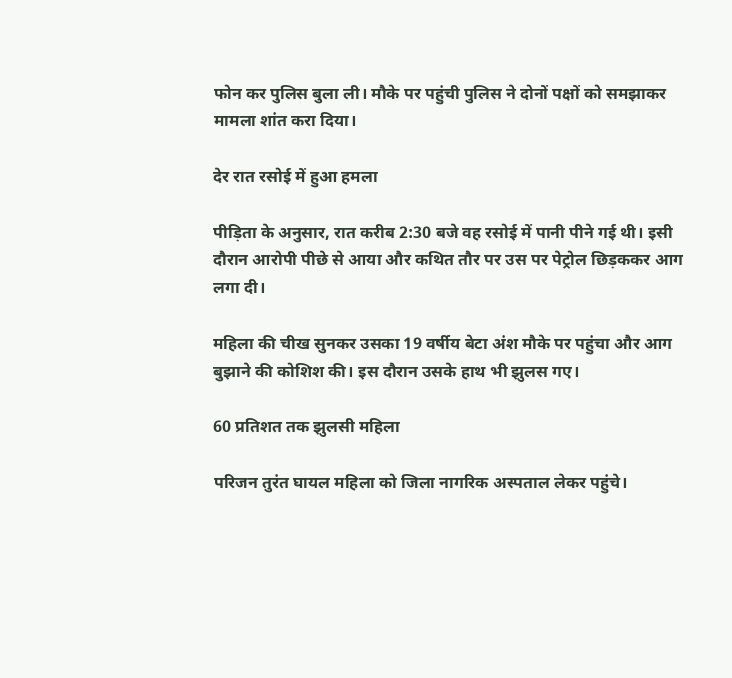फोन कर पुलिस बुला ली। मौके पर पहुंची पुलिस ने दोनों पक्षों को समझाकर मामला शांत करा दिया।

देर रात रसोई में हुआ हमला

पीड़िता के अनुसार, रात करीब 2:30 बजे वह रसोई में पानी पीने गई थी। इसी दौरान आरोपी पीछे से आया और कथित तौर पर उस पर पेट्रोल छिड़ककर आग लगा दी।

महिला की चीख सुनकर उसका 19 वर्षीय बेटा अंश मौके पर पहुंचा और आग बुझाने की कोशिश की। इस दौरान उसके हाथ भी झुलस गए।

60 प्रतिशत तक झुलसी महिला

परिजन तुरंत घायल महिला को जिला नागरिक अस्पताल लेकर पहुंचे।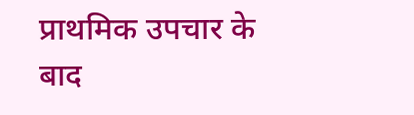प्राथमिक उपचार के बाद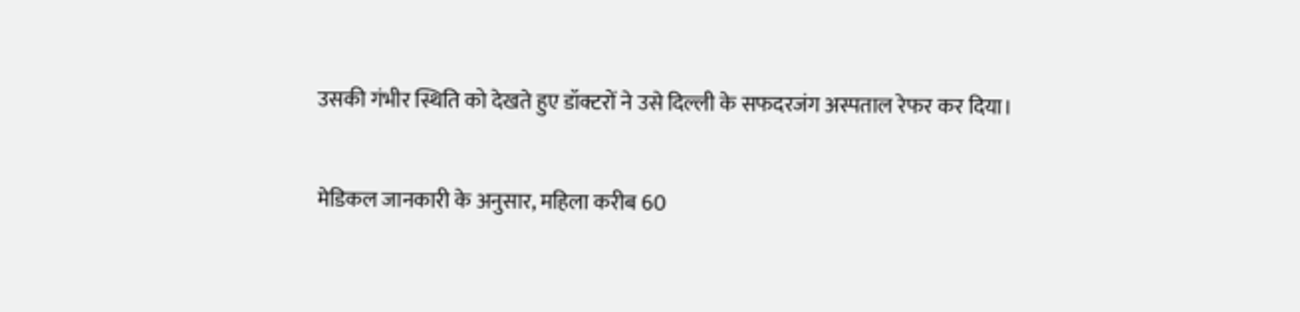उसकी गंभीर स्थिति को देखते हुए डॉक्टरों ने उसे दिल्ली के सफदरजंग अस्पताल रेफर कर दिया।

मेडिकल जानकारी के अनुसार, महिला करीब 60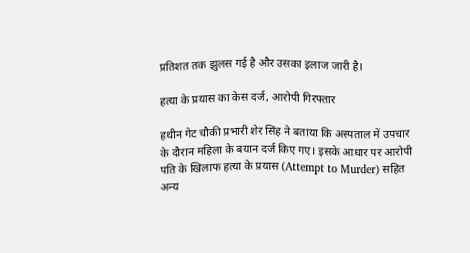प्रतिशत तक झुलस गई है और उसका इलाज जारी है।

हत्या के प्रयास का केस दर्ज, आरोपी गिरफ्तार

हथीन गेट चौकी प्रभारी शेर सिंह ने बताया कि अस्पताल में उपचार के दौरान महिला के बयान दर्ज किए गए। इसके आधार पर आरोपी पति के खिलाफ हत्या के प्रयास (Attempt to Murder) सहित अन्य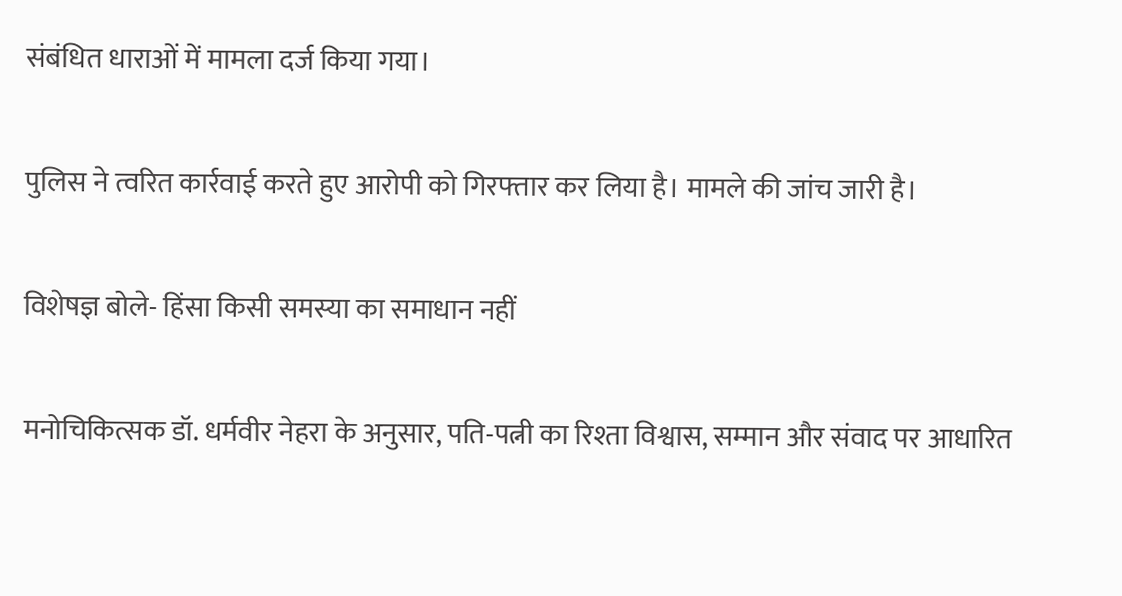संबंधित धाराओं में मामला दर्ज किया गया।

पुलिस ने त्वरित कार्रवाई करते हुए आरोपी को गिरफ्तार कर लिया है। मामले की जांच जारी है।

विशेषज्ञ बोले- हिंसा किसी समस्या का समाधान नहीं

मनोचिकित्सक डॉ. धर्मवीर नेहरा के अनुसार, पति-पत्नी का रिश्ता विश्वास, सम्मान और संवाद पर आधारित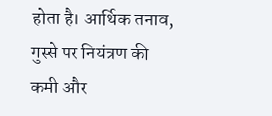होता है। आर्थिक तनाव, गुस्से पर नियंत्रण की कमी और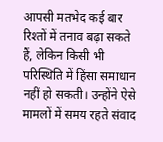आपसी मतभेद कई बार रिश्तों में तनाव बढ़ा सकते हैं, लेकिन किसी भी परिस्थिति में हिंसा समाधान नहीं हो सकती। उन्होंने ऐसे मामलों में समय रहते संवाद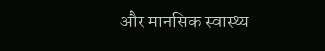और मानसिक स्वास्थ्य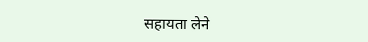सहायता लेने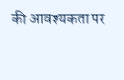की आवश्यकता पर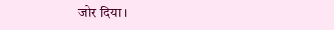जोर दिया।